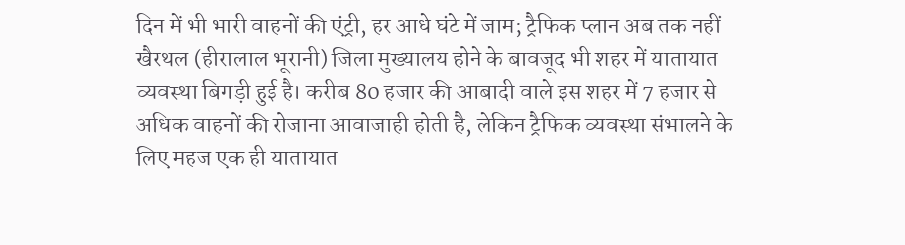दिन में भी भारी वाहनों की एंट्री, हर आधे घंटे में जाम; ट्रैफिक प्लान अब तक नहीं
खैरथल (हीरालाल भूरानी) जिला मुख्यालय होने के बावजूद भी शहर में यातायात व्यवस्था बिगड़ी हुई है। करीब 80 हजार की आबादी वाले इस शहर में 7 हजार से अधिक वाहनों की रोजाना आवाजाही होती है, लेकिन ट्रैफिक व्यवस्था संभालने के लिए महज एक ही यातायात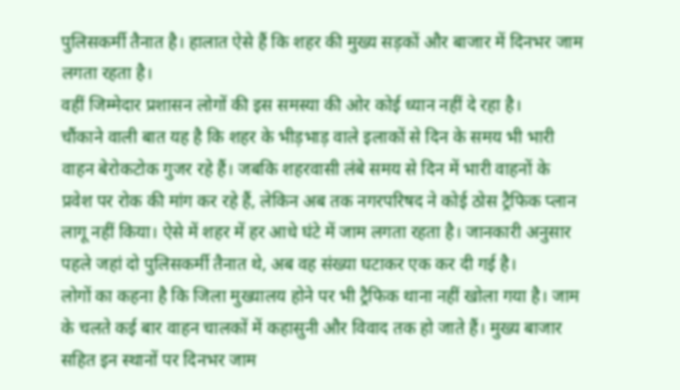पुलिसकर्मी तैनात है। हालात ऐसे हैं कि शहर की मुख्य सड़कों और बाजार में दिनभर जाम लगता रहता है।
वहीं जिम्मेदार प्रशासन लोगों की इस समस्या की ओर कोई ध्यान नहीं दे रहा है।
चौंकाने वाली बात यह है कि शहर के भीड़भाड़ वाले इलाकों से दिन के समय भी भारी वाहन बेरोकटोक गुजर रहे हैं। जबकि शहरवासी लंबे समय से दिन में भारी वाहनों के प्रवेश पर रोक की मांग कर रहे हैं, लेकिन अब तक नगरपरिषद ने कोई ठोस ट्रैफिक प्लान लागू नहीं किया। ऐसे में शहर में हर आधे घंटे में जाम लगता रहता है। जानकारी अनुसार पहले जहां दो पुलिसकर्मी तैनात थे, अब वह संख्या घटाकर एक कर दी गई है।
लोगों का कहना है कि जिला मुख्यालय होने पर भी ट्रैफिक थाना नहीं खोला गया है। जाम के चलते कई बार वाहन चालकों में कहासुनी और विवाद तक हो जाते हैं। मुख्य बाजार सहित इन स्थानों पर दिनभर जाम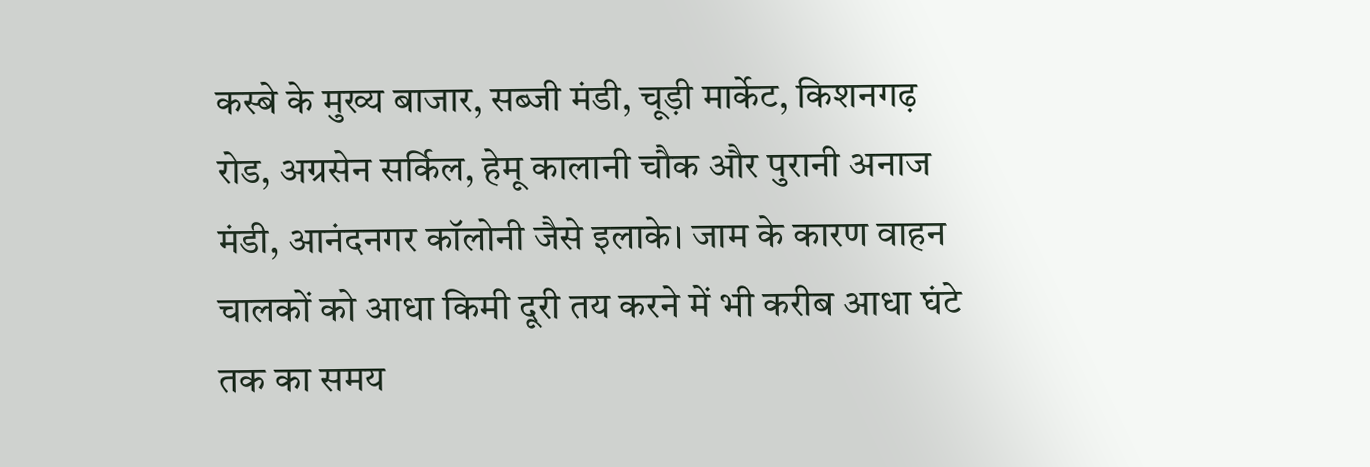कस्बे के मुख्य बाजार, सब्जी मंडी, चूड़ी मार्केट, किशनगढ़ रोड, अग्रसेन सर्किल, हेमू कालानी चौक और पुरानी अनाज मंडी, आनंदनगर कॉलोनी जैसे इलाके। जाम के कारण वाहन चालकों को आधा किमी दूरी तय करने में भी करीब आधा घंटे तक का समय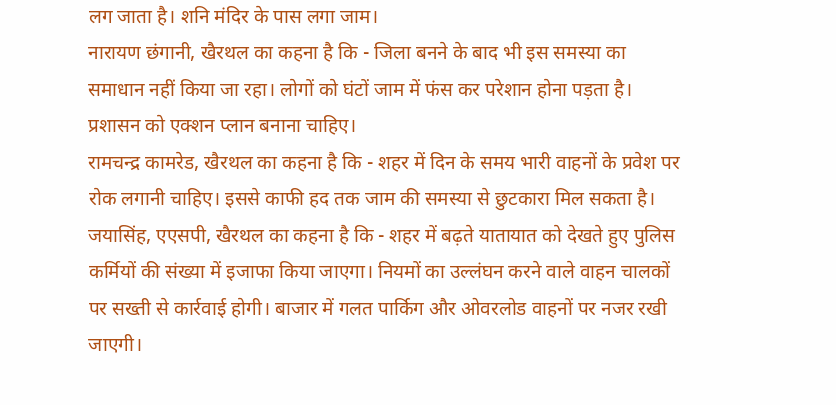लग जाता है। शनि मंदिर के पास लगा जाम।
नारायण छंगानी, खैरथल का कहना है कि - जिला बनने के बाद भी इस समस्या का समाधान नहीं किया जा रहा। लोगों को घंटों जाम में फंस कर परेशान होना पड़ता है। प्रशासन को एक्शन प्लान बनाना चाहिए।
रामचन्द्र कामरेड, खैरथल का कहना है कि - शहर में दिन के समय भारी वाहनों के प्रवेश पर रोक लगानी चाहिए। इससे काफी हद तक जाम की समस्या से छुटकारा मिल सकता है।
जयासिंह, एएसपी, खैरथल का कहना है कि - शहर में बढ़ते यातायात को देखते हुए पुलिस कर्मियों की संख्या में इजाफा किया जाएगा। नियमों का उल्लंघन करने वाले वाहन चालकों पर सख्ती से कार्रवाई होगी। बाजार में गलत पार्किग और ओवरलोड वाहनों पर नजर रखी जाएगी।